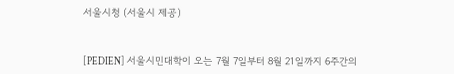서울시청 (서울시 제공)



[PEDIEN] 서울시민대학이 오는 7월 7일부터 8월 21일까지 6주간의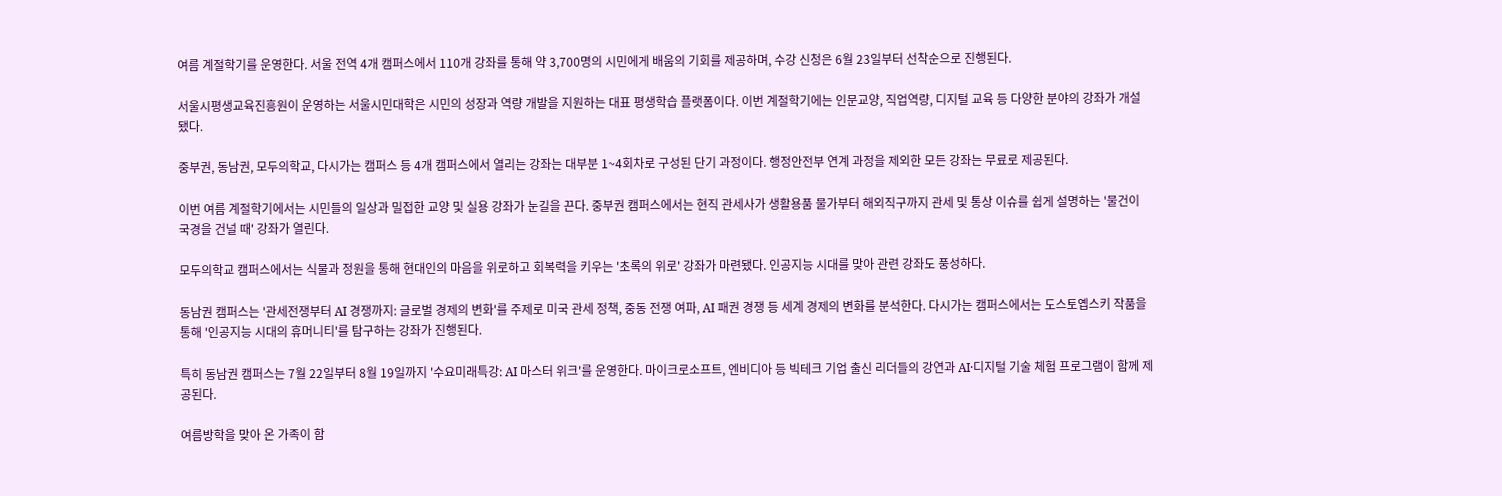여름 계절학기를 운영한다. 서울 전역 4개 캠퍼스에서 110개 강좌를 통해 약 3,700명의 시민에게 배움의 기회를 제공하며, 수강 신청은 6월 23일부터 선착순으로 진행된다.

서울시평생교육진흥원이 운영하는 서울시민대학은 시민의 성장과 역량 개발을 지원하는 대표 평생학습 플랫폼이다. 이번 계절학기에는 인문교양, 직업역량, 디지털 교육 등 다양한 분야의 강좌가 개설됐다.

중부권, 동남권, 모두의학교, 다시가는 캠퍼스 등 4개 캠퍼스에서 열리는 강좌는 대부분 1~4회차로 구성된 단기 과정이다. 행정안전부 연계 과정을 제외한 모든 강좌는 무료로 제공된다.

이번 여름 계절학기에서는 시민들의 일상과 밀접한 교양 및 실용 강좌가 눈길을 끈다. 중부권 캠퍼스에서는 현직 관세사가 생활용품 물가부터 해외직구까지 관세 및 통상 이슈를 쉽게 설명하는 '물건이 국경을 건널 때' 강좌가 열린다.

모두의학교 캠퍼스에서는 식물과 정원을 통해 현대인의 마음을 위로하고 회복력을 키우는 '초록의 위로' 강좌가 마련됐다. 인공지능 시대를 맞아 관련 강좌도 풍성하다.

동남권 캠퍼스는 '관세전쟁부터 AI 경쟁까지: 글로벌 경제의 변화'를 주제로 미국 관세 정책, 중동 전쟁 여파, AI 패권 경쟁 등 세계 경제의 변화를 분석한다. 다시가는 캠퍼스에서는 도스토옙스키 작품을 통해 '인공지능 시대의 휴머니티'를 탐구하는 강좌가 진행된다.

특히 동남권 캠퍼스는 7월 22일부터 8월 19일까지 '수요미래특강: AI 마스터 위크'를 운영한다. 마이크로소프트, 엔비디아 등 빅테크 기업 출신 리더들의 강연과 AI·디지털 기술 체험 프로그램이 함께 제공된다.

여름방학을 맞아 온 가족이 함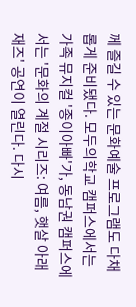께 즐길 수 있는 문화예술 프로그램도 다채롭게 준비됐다. 모두의학교 캠퍼스에서는 가족 뮤지컬 '종이아빠'가, 동남권 캠퍼스에서는 '문화의 계절 시리즈: 여름, 햇살 아래 재즈' 공연이 열린다. 다시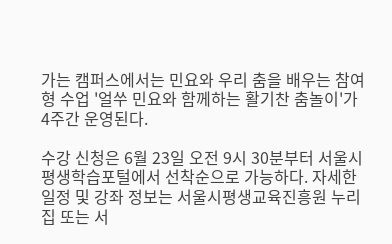가는 캠퍼스에서는 민요와 우리 춤을 배우는 참여형 수업 '얼쑤 민요와 함께하는 활기찬 춤놀이'가 4주간 운영된다.

수강 신청은 6월 23일 오전 9시 30분부터 서울시평생학습포털에서 선착순으로 가능하다. 자세한 일정 및 강좌 정보는 서울시평생교육진흥원 누리집 또는 서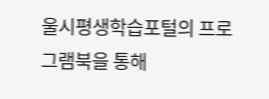울시평생학습포털의 프로그램북을 통해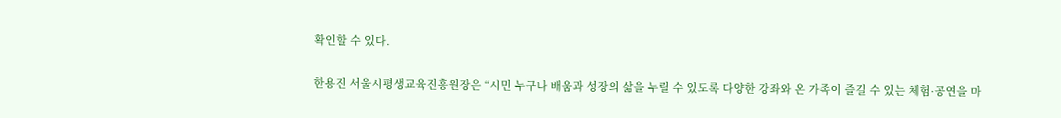확인할 수 있다.

한용진 서울시평생교육진흥원장은 “시민 누구나 배움과 성장의 삶을 누릴 수 있도록 다양한 강좌와 온 가족이 즐길 수 있는 체험·공연을 마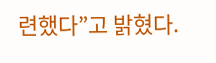련했다”고 밝혔다.